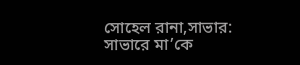সোহেল রানা,সাভার:
সাভারে মা’কে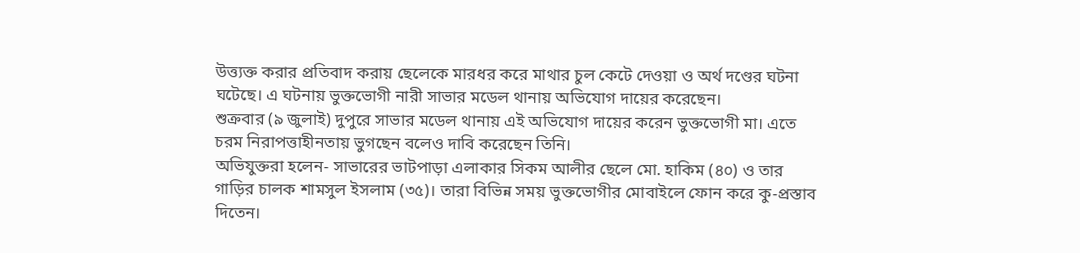উত্ত্যক্ত করার প্রতিবাদ করায় ছেলেকে মারধর করে মাথার চুল কেটে দেওয়া ও অর্থ দণ্ডের ঘটনা ঘটেছে। এ ঘটনায় ভুক্তভোগী নারী সাভার মডেল থানায় অভিযোগ দায়ের করেছেন।
শুক্রবার (৯ জুলাই) দুপুরে সাভার মডেল থানায় এই অভিযোগ দায়ের করেন ভুক্তভোগী মা। এতে চরম নিরাপত্তাহীনতায় ভুগছেন বলেও দাবি করেছেন তিনি।
অভিযুক্তরা হলেন- সাভারের ভাটপাড়া এলাকার সিকম আলীর ছেলে মো. হাকিম (৪০) ও তার গাড়ির চালক শামসুল ইসলাম (৩৫)। তারা বিভিন্ন সময় ভুক্তভোগীর মোবাইলে ফোন করে কু-প্রস্তাব দিতেন।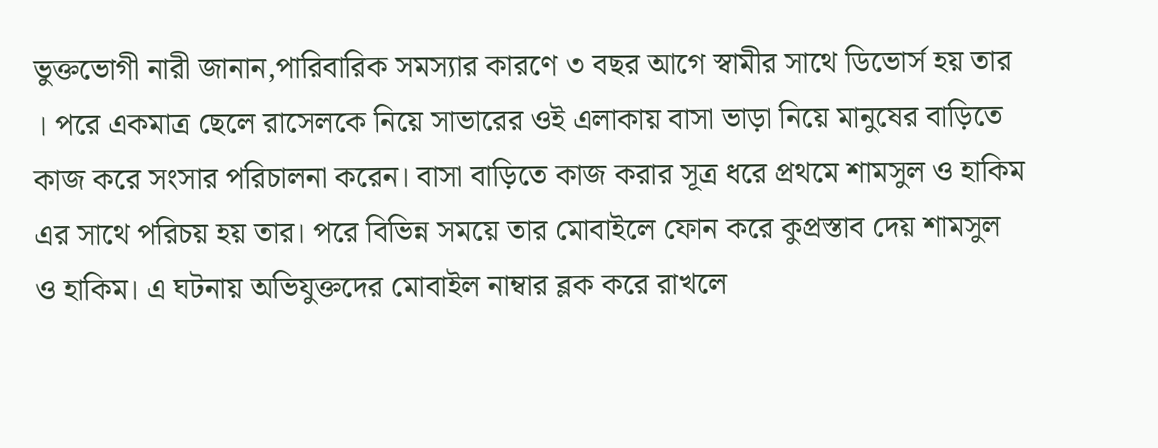ভুক্তভোগী নারী জানান,পারিবারিক সমস্যার কারণে ৩ বছর আগে স্বামীর সাথে ডিভোর্স হয় তার । পরে একমাত্র ছেলে রাসেলকে নিয়ে সাভারের ওই এলাকায় বাসা ভাড়া নিয়ে মানুষের বাড়িতে কাজ করে সংসার পরিচালনা করেন। বাসা বাড়িতে কাজ করার সূত্র ধরে প্রথমে শামসুল ও হাকিম এর সাথে পরিচয় হয় তার। পরে বিভিন্ন সময়ে তার মোবাইলে ফোন করে কুপ্রস্তাব দেয় শামসুল ও হাকিম। এ ঘটনায় অভিযুক্তদের মোবাইল নাম্বার ব্লক করে রাখলে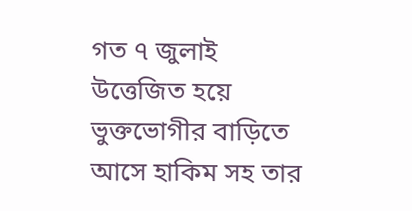গত ৭ জুলাই উত্তেজিত হয়ে ভুক্তভোগীর বাড়িতে আসে হাকিম সহ তার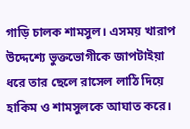গাড়ি চালক শামসুল। এসময় খারাপ উদ্দেশ্যে ভুক্তভোগীকে জাপটাইয়া ধরে তার ছেলে রাসেল লাঠি দিয়ে হাকিম ও শামসুলকে আঘাত করে।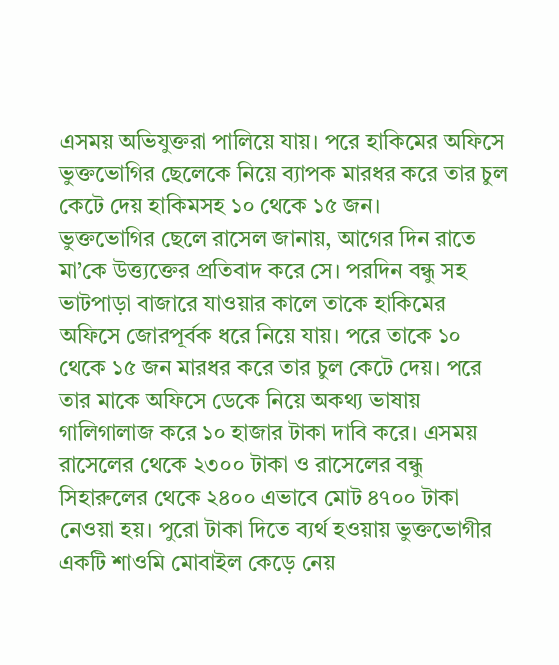এসময় অভিযুক্তরা পালিয়ে যায়। পরে হাকিমের অফিসে ভুক্তভোগির ছেলেকে নিয়ে ব্যাপক মারধর করে তার চুল কেটে দেয় হাকিমসহ ১০ থেকে ১৫ জন।
ভুক্তভোগির ছেলে রাসেল জানায়, আগের দিন রাতে মা’কে উত্ত্যক্তের প্রতিবাদ করে সে। পরদিন বন্ধু সহ ভাটপাড়া বাজারে যাওয়ার কালে তাকে হাকিমের অফিসে জোরপূর্বক ধরে নিয়ে যায়। পরে তাকে ১০ থেকে ১৫ জন মারধর করে তার চুল কেটে দেয়। পরে তার মাকে অফিসে ডেকে নিয়ে অকথ্য ভাষায় গালিগালাজ করে ১০ হাজার টাকা দাবি করে। এসময় রাসেলের থেকে ২৩০০ টাকা ও রাসেলের বন্ধু সিহারুলের থেকে ২৪০০ এভাবে মোট ৪৭০০ টাকা নেওয়া হয়। পুরো টাকা দিতে ব্যর্থ হওয়ায় ভুক্তভোগীর একটি শাওমি মোবাইল কেড়ে নেয়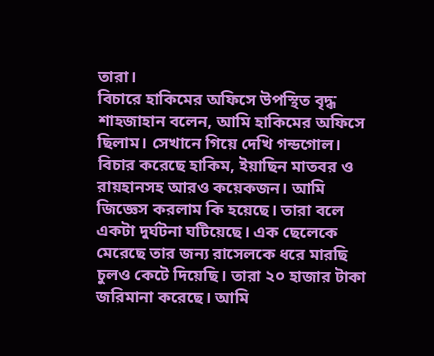তারা।
বিচারে হাকিমের অফিসে উপস্থিত বৃদ্ধ শাহজাহান বলেন, আমি হাকিমের অফিসে ছিলাম। সেখানে গিয়ে দেখি গন্ডগোল। বিচার করেছে হাকিম, ইয়াছিন মাতবর ও রায়হানসহ আরও কয়েকজন। আমি জিজ্ঞেস করলাম কি হয়েছে। তারা বলে একটা দুর্ঘটনা ঘটিয়েছে। এক ছেলেকে মেরেছে তার জন্য রাসেলকে ধরে মারছি চুলও কেটে দিয়েছি। তারা ২০ হাজার টাকা জরিমানা করেছে। আমি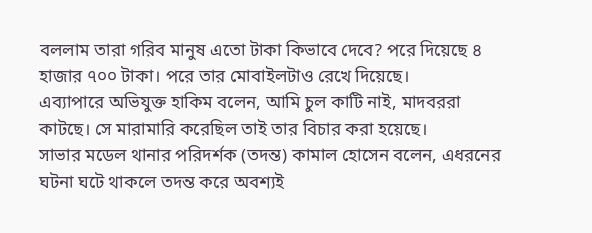বললাম তারা গরিব মানুষ এতো টাকা কিভাবে দেবে? পরে দিয়েছে ৪ হাজার ৭০০ টাকা। পরে তার মোবাইলটাও রেখে দিয়েছে।
এব্যাপারে অভিযুক্ত হাকিম বলেন, আমি চুল কাটি নাই, মাদবররা কাটছে। সে মারামারি করেছিল তাই তার বিচার করা হয়েছে।
সাভার মডেল থানার পরিদর্শক (তদন্ত) কামাল হোসেন বলেন, এধরনের ঘটনা ঘটে থাকলে তদন্ত করে অবশ্যই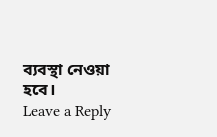ব্যবস্থা নেওয়া হবে।
Leave a Reply